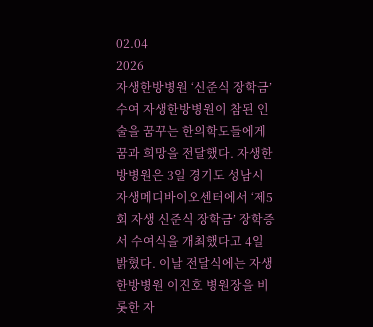02.04
2026
자생한방병원 ‘신준식 장학금’ 수여 자생한방병원이 참된 인술을 꿈꾸는 한의학도들에게 꿈과 희망을 전달했다. 자생한방병원은 3일 경기도 성남시 자생메디바이오센터에서 ‘제5회 자생 신준식 장학금’ 장학증서 수여식을 개최했다고 4일 밝혔다. 이날 전달식에는 자생한방병원 이진호 병원장을 비롯한 자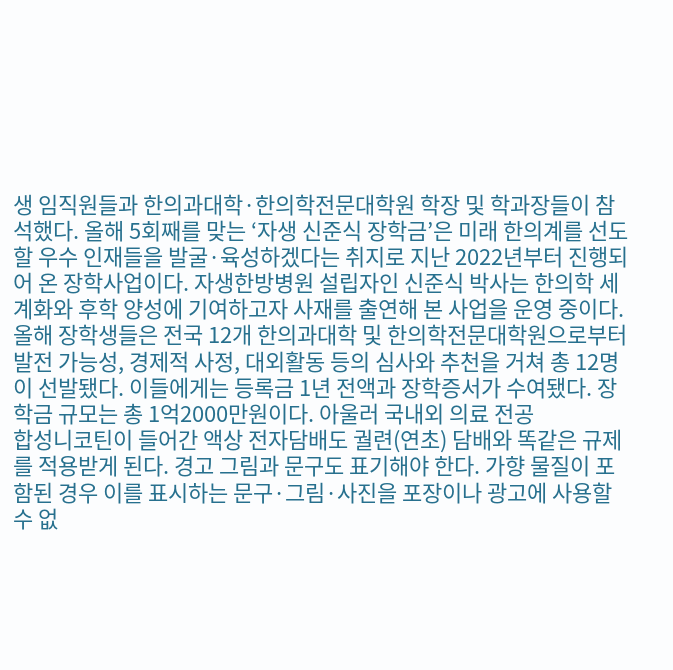생 임직원들과 한의과대학·한의학전문대학원 학장 및 학과장들이 참석했다. 올해 5회째를 맞는 ‘자생 신준식 장학금’은 미래 한의계를 선도할 우수 인재들을 발굴·육성하겠다는 취지로 지난 2022년부터 진행되어 온 장학사업이다. 자생한방병원 설립자인 신준식 박사는 한의학 세계화와 후학 양성에 기여하고자 사재를 출연해 본 사업을 운영 중이다. 올해 장학생들은 전국 12개 한의과대학 및 한의학전문대학원으로부터 발전 가능성, 경제적 사정, 대외활동 등의 심사와 추천을 거쳐 총 12명이 선발됐다. 이들에게는 등록금 1년 전액과 장학증서가 수여됐다. 장학금 규모는 총 1억2000만원이다. 아울러 국내외 의료 전공
합성니코틴이 들어간 액상 전자담배도 궐련(연초) 담배와 똑같은 규제를 적용받게 된다. 경고 그림과 문구도 표기해야 한다. 가향 물질이 포함된 경우 이를 표시하는 문구·그림·사진을 포장이나 광고에 사용할 수 없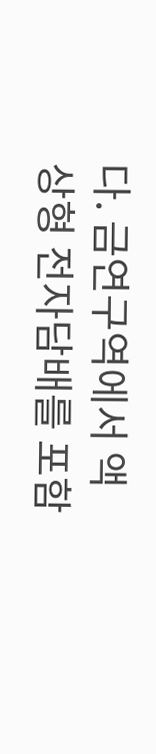다. 금연구역에서 액상형 전자담배를 포함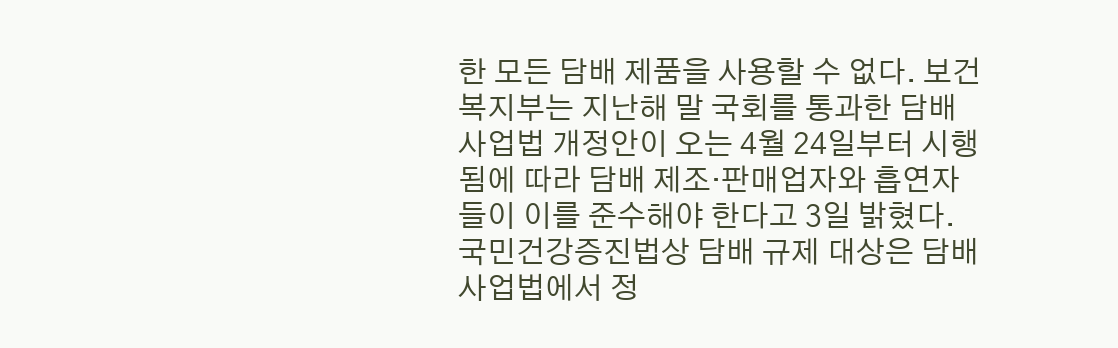한 모든 담배 제품을 사용할 수 없다. 보건복지부는 지난해 말 국회를 통과한 담배사업법 개정안이 오는 4월 24일부터 시행됨에 따라 담배 제조·판매업자와 흡연자들이 이를 준수해야 한다고 3일 밝혔다. 국민건강증진법상 담배 규제 대상은 담배사업법에서 정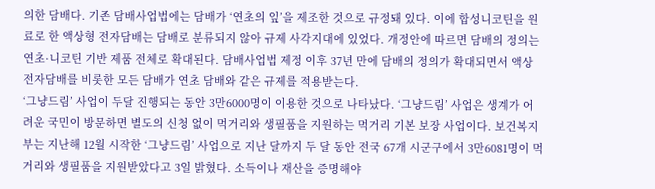의한 담배다. 기존 담배사업법에는 담배가 ‘연초의 잎’을 제조한 것으로 규정돼 있다. 이에 합성니코틴을 원료로 한 액상형 전자담배는 담배로 분류되지 않아 규제 사각지대에 있었다. 개정안에 따르면 담배의 정의는 연초·니코틴 기반 제품 전체로 확대된다. 담배사업법 제정 이후 37년 만에 담배의 정의가 확대되면서 액상 전자담배를 비롯한 모든 담배가 연초 담배와 같은 규제를 적용받는다.
‘그냥드림’ 사업이 두달 진행되는 동안 3만6000명이 이용한 것으로 나타났다. ‘그냥드림’ 사업은 생계가 어려운 국민이 방문하면 별도의 신청 없이 먹거리와 생필품을 지원하는 먹거리 기본 보장 사업이다. 보건복지부는 지난해 12월 시작한 ‘그냥드림’ 사업으로 지난 달까지 두 달 동안 전국 67개 시군구에서 3만6081명이 먹거리와 생필품을 지원받았다고 3일 밝혔다. 소득이나 재산을 증명해야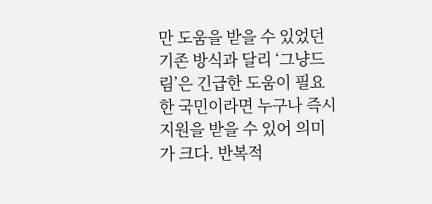만 도움을 받을 수 있었던 기존 방식과 달리 ‘그냥드림’은 긴급한 도움이 필요한 국민이라면 누구나 즉시 지원을 받을 수 있어 의미가 크다. 반복적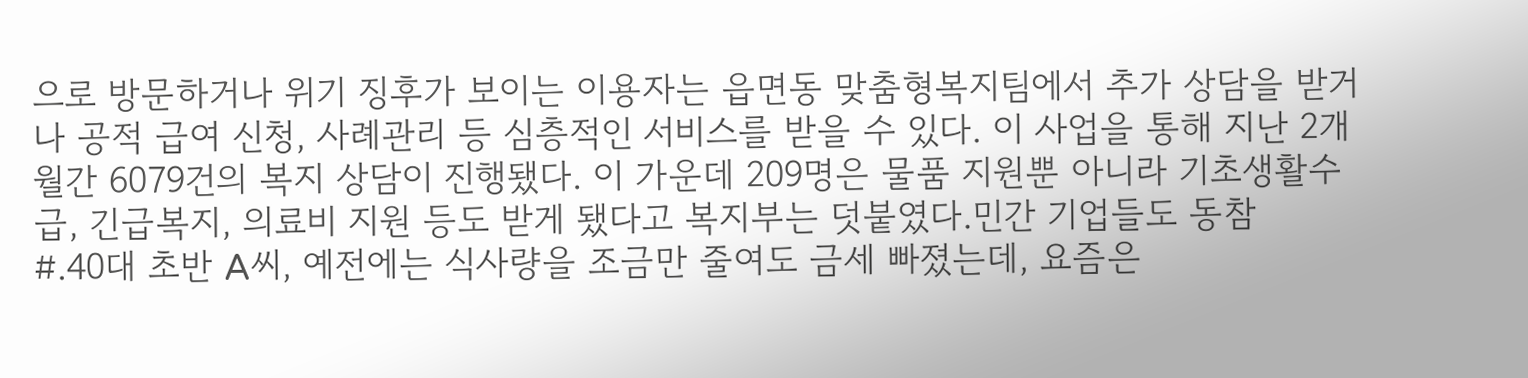으로 방문하거나 위기 징후가 보이는 이용자는 읍면동 맞춤형복지팀에서 추가 상담을 받거나 공적 급여 신청, 사례관리 등 심층적인 서비스를 받을 수 있다. 이 사업을 통해 지난 2개월간 6079건의 복지 상담이 진행됐다. 이 가운데 209명은 물품 지원뿐 아니라 기초생활수급, 긴급복지, 의료비 지원 등도 받게 됐다고 복지부는 덧붙였다.민간 기업들도 동참
#.40대 초반 A씨, 예전에는 식사량을 조금만 줄여도 금세 빠졌는데, 요즘은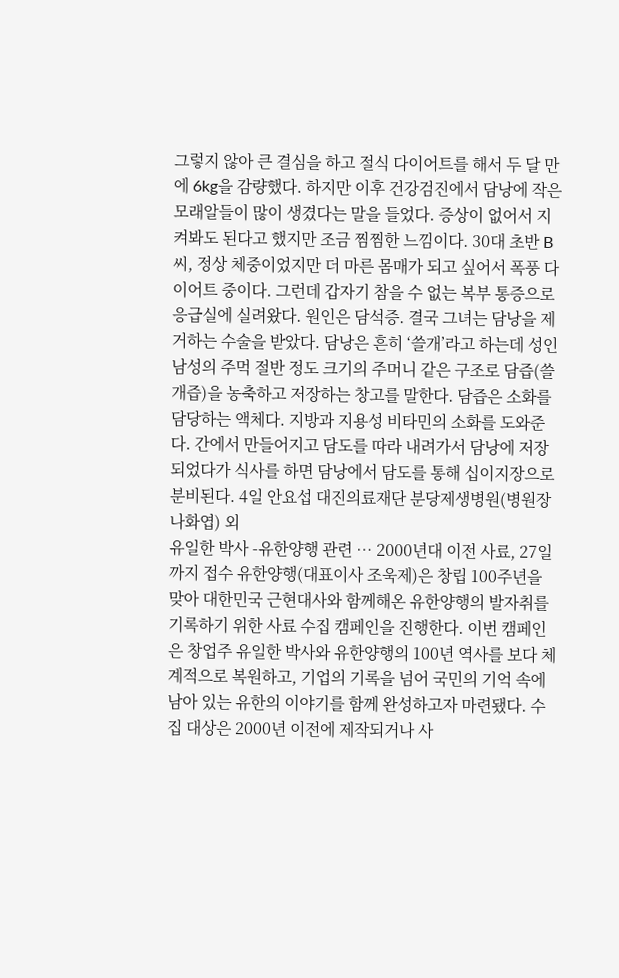그렇지 않아 큰 결심을 하고 절식 다이어트를 해서 두 달 만에 6kg을 감량했다. 하지만 이후 건강검진에서 담낭에 작은 모래알들이 많이 생겼다는 말을 들었다. 증상이 없어서 지켜봐도 된다고 했지만 조금 찜찜한 느낌이다. 30대 초반 B씨, 정상 체중이었지만 더 마른 몸매가 되고 싶어서 폭풍 다이어트 중이다. 그런데 갑자기 참을 수 없는 복부 통증으로 응급실에 실려왔다. 원인은 담석증. 결국 그녀는 담낭을 제거하는 수술을 받았다. 담낭은 흔히 ‘쓸개’라고 하는데 성인 남성의 주먹 절반 정도 크기의 주머니 같은 구조로 담즙(쓸개즙)을 농축하고 저장하는 창고를 말한다. 담즙은 소화를 담당하는 액체다. 지방과 지용성 비타민의 소화를 도와준다. 간에서 만들어지고 담도를 따라 내려가서 담낭에 저장되었다가 식사를 하면 담낭에서 담도를 통해 십이지장으로 분비된다. 4일 안요섭 대진의료재단 분당제생병원(병원장 나화엽) 외
유일한 박사 -유한양행 관련 … 2000년대 이전 사료, 27일까지 접수 유한양행(대표이사 조욱제)은 창립 100주년을 맞아 대한민국 근현대사와 함께해온 유한양행의 발자취를 기록하기 위한 사료 수집 캠페인을 진행한다. 이번 캠페인은 창업주 유일한 박사와 유한양행의 100년 역사를 보다 체계적으로 복원하고, 기업의 기록을 넘어 국민의 기억 속에 남아 있는 유한의 이야기를 함께 완성하고자 마련됐다. 수집 대상은 2000년 이전에 제작되거나 사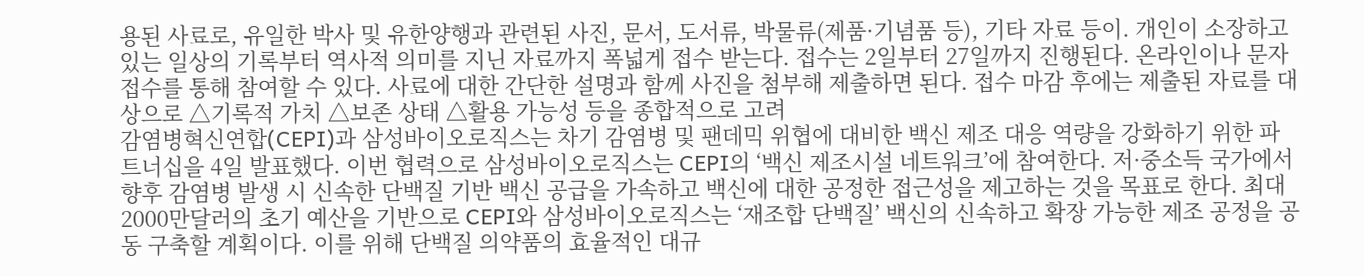용된 사료로, 유일한 박사 및 유한양행과 관련된 사진, 문서, 도서류, 박물류(제품·기념품 등), 기타 자료 등이. 개인이 소장하고 있는 일상의 기록부터 역사적 의미를 지닌 자료까지 폭넓게 접수 받는다. 접수는 2일부터 27일까지 진행된다. 온라인이나 문자 접수를 통해 참여할 수 있다. 사료에 대한 간단한 설명과 함께 사진을 첨부해 제출하면 된다. 접수 마감 후에는 제출된 자료를 대상으로 △기록적 가치 △보존 상태 △활용 가능성 등을 종합적으로 고려
감염병혁신연합(CEPI)과 삼성바이오로직스는 차기 감염병 및 팬데믹 위협에 대비한 백신 제조 대응 역량을 강화하기 위한 파트너십을 4일 발표했다. 이번 협력으로 삼성바이오로직스는 CEPI의 ‘백신 제조시설 네트워크’에 참여한다. 저·중소득 국가에서 향후 감염병 발생 시 신속한 단백질 기반 백신 공급을 가속하고 백신에 대한 공정한 접근성을 제고하는 것을 목표로 한다. 최대 2000만달러의 초기 예산을 기반으로 CEPI와 삼성바이오로직스는 ‘재조합 단백질’ 백신의 신속하고 확장 가능한 제조 공정을 공동 구축할 계획이다. 이를 위해 단백질 의약품의 효율적인 대규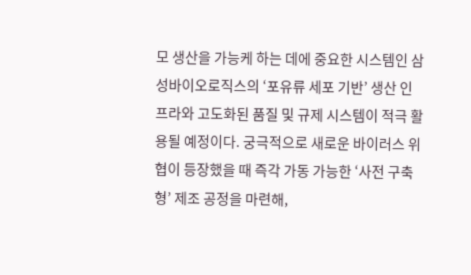모 생산을 가능케 하는 데에 중요한 시스템인 삼성바이오로직스의 ‘포유류 세포 기반’ 생산 인프라와 고도화된 품질 및 규제 시스템이 적극 활용될 예정이다. 궁극적으로 새로운 바이러스 위협이 등장했을 때 즉각 가동 가능한 ‘사전 구축형’ 제조 공정을 마련해,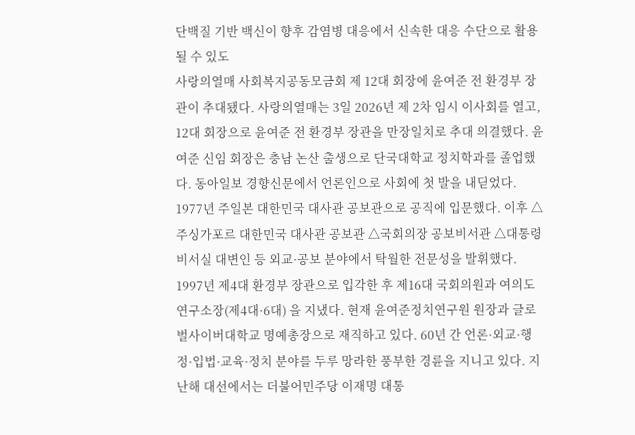단백질 기반 백신이 향후 감염병 대응에서 신속한 대응 수단으로 활용될 수 있도
사랑의열매 사회복지공동모금회 제 12대 회장에 윤여준 전 환경부 장관이 추대됐다. 사랑의열매는 3일 2026년 제 2차 임시 이사회를 열고, 12대 회장으로 윤여준 전 환경부 장관을 만장일치로 추대 의결했다. 윤여준 신임 회장은 충남 논산 출생으로 단국대학교 정치학과를 졸업했다. 동아일보 경향신문에서 언론인으로 사회에 첫 발을 내딛었다. 1977년 주일본 대한민국 대사관 공보관으로 공직에 입문했다. 이후 △주싱가포르 대한민국 대사관 공보관 △국회의장 공보비서관 △대통령비서실 대변인 등 외교·공보 분야에서 탁월한 전문성을 발휘했다. 1997년 제4대 환경부 장관으로 입각한 후 제16대 국회의원과 여의도연구소장(제4대·6대) 을 지냈다. 현재 윤여준정치연구원 원장과 글로벌사이버대학교 명예총장으로 재직하고 있다. 60년 간 언론·외교·행정·입법·교육·정치 분야를 두루 망라한 풍부한 경륜을 지니고 있다. 지난해 대선에서는 더불어민주당 이재명 대통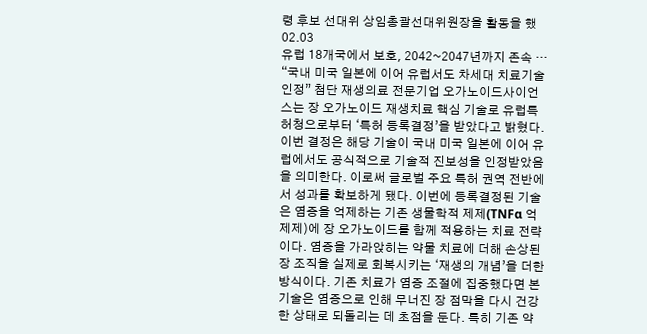령 후보 선대위 상임총괄선대위원장을 활동을 했
02.03
유럽 18개국에서 보호, 2042~2047년까지 존속 … “국내 미국 일본에 이어 유럽서도 차세대 치료기술 인정” 첨단 재생의료 전문기업 오가노이드사이언스는 장 오가노이드 재생치료 핵심 기술로 유럽특허청으로부터 ‘특허 등록결정’을 받았다고 밝혔다. 이번 결정은 해당 기술이 국내 미국 일본에 이어 유럽에서도 공식적으로 기술적 진보성을 인정받았음을 의미한다. 이로써 글로벌 주요 특허 권역 전반에서 성과를 확보하게 됐다. 이번에 등록결정된 기술은 염증을 억제하는 기존 생물학적 제제(TNFα 억제제)에 장 오가노이드를 함께 적용하는 치료 전략이다. 염증을 가라앉히는 약물 치료에 더해 손상된 장 조직을 실제로 회복시키는 ‘재생의 개념’을 더한 방식이다. 기존 치료가 염증 조절에 집중했다면 본 기술은 염증으로 인해 무너진 장 점막을 다시 건강한 상태로 되돌리는 데 초점을 둔다. 특히 기존 약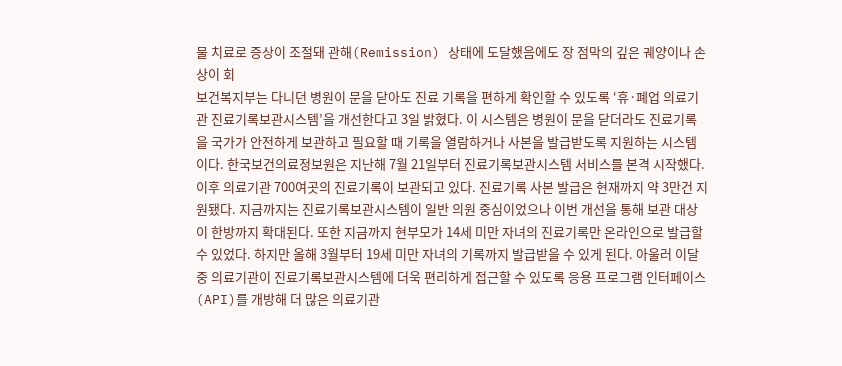물 치료로 증상이 조절돼 관해(Remission) 상태에 도달했음에도 장 점막의 깊은 궤양이나 손상이 회
보건복지부는 다니던 병원이 문을 닫아도 진료 기록을 편하게 확인할 수 있도록 ‘휴·폐업 의료기관 진료기록보관시스템’을 개선한다고 3일 밝혔다. 이 시스템은 병원이 문을 닫더라도 진료기록을 국가가 안전하게 보관하고 필요할 때 기록을 열람하거나 사본을 발급받도록 지원하는 시스템이다. 한국보건의료정보원은 지난해 7월 21일부터 진료기록보관시스템 서비스를 본격 시작했다. 이후 의료기관 700여곳의 진료기록이 보관되고 있다. 진료기록 사본 발급은 현재까지 약 3만건 지원됐다. 지금까지는 진료기록보관시스템이 일반 의원 중심이었으나 이번 개선을 통해 보관 대상이 한방까지 확대된다. 또한 지금까지 현부모가 14세 미만 자녀의 진료기록만 온라인으로 발급할 수 있었다. 하지만 올해 3월부터 19세 미만 자녀의 기록까지 발급받을 수 있게 된다. 아울러 이달 중 의료기관이 진료기록보관시스템에 더욱 편리하게 접근할 수 있도록 응용 프로그램 인터페이스(API)를 개방해 더 많은 의료기관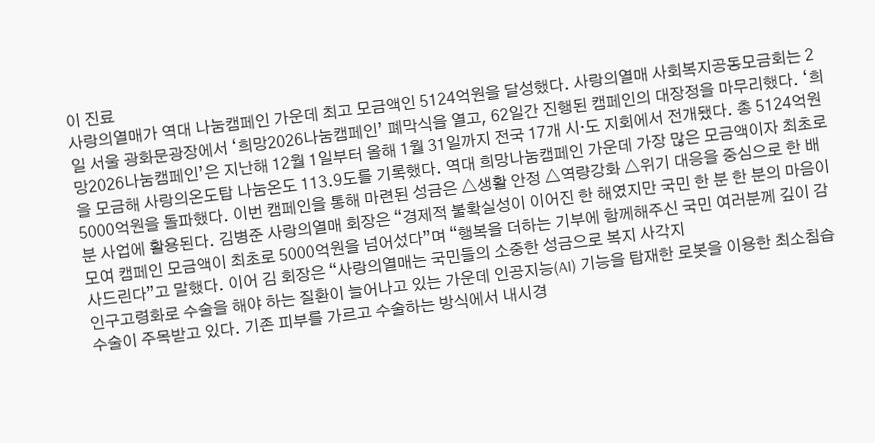이 진료
사랑의열매가 역대 나눔캠페인 가운데 최고 모금액인 5124억원을 달성했다. 사랑의열매 사회복지공동모금회는 2일 서울 광화문광장에서 ‘희망2026나눔캠페인’ 폐막식을 열고, 62일간 진행된 캠페인의 대장정을 마무리했다. ‘희망2026나눔캠페인’은 지난해 12월 1일부터 올해 1월 31일까지 전국 17개 시·도 지회에서 전개됐다. 총 5124억원을 모금해 사랑의온도탑 나눔온도 113.9도를 기록했다. 역대 희망나눔캠페인 가운데 가장 많은 모금액이자 최초로 5000억원을 돌파했다. 이번 캠페인을 통해 마련된 성금은 △생활 안정 △역량강화 △위기 대응을 중심으로 한 배분 사업에 활용된다. 김병준 사랑의열매 회장은 “경제적 불확실성이 이어진 한 해였지만 국민 한 분 한 분의 마음이 모여 캠페인 모금액이 최초로 5000억원을 넘어섰다”며 “행복을 더하는 기부에 함께해주신 국민 여러분께 깊이 감사드린다”고 말했다. 이어 김 회장은 “사랑의열매는 국민들의 소중한 성금으로 복지 사각지
인구고령화로 수술을 해야 하는 질환이 늘어나고 있는 가운데 인공지능(AI) 기능을 탑재한 로봇을 이용한 최소침습 수술이 주목받고 있다. 기존 피부를 가르고 수술하는 방식에서 내시경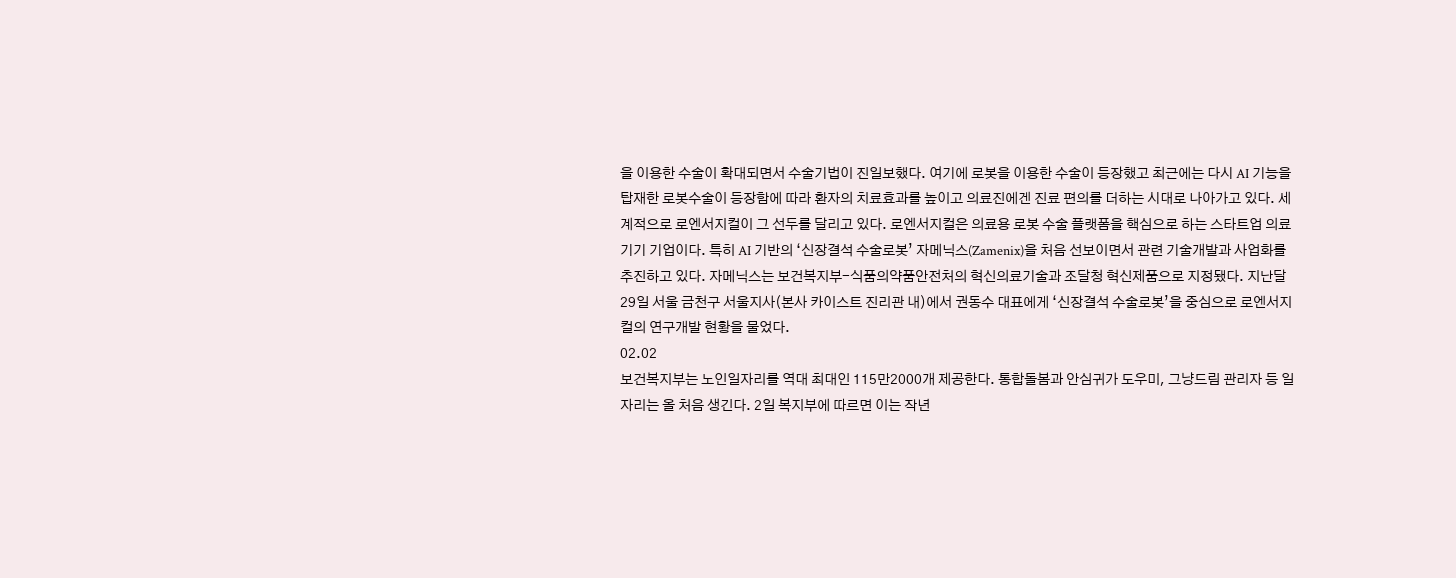을 이용한 수술이 확대되면서 수술기법이 진일보했다. 여기에 로봇을 이용한 수술이 등장했고 최근에는 다시 AI 기능을 탑재한 로봇수술이 등장함에 따라 환자의 치료효과를 높이고 의료진에겐 진료 편의를 더하는 시대로 나아가고 있다. 세계적으로 로엔서지컬이 그 선두를 달리고 있다. 로엔서지컬은 의료용 로봇 수술 플랫폼을 핵심으로 하는 스타트업 의료기기 기업이다. 특히 AI 기반의 ‘신장결석 수술로봇’ 자메닉스(Zamenix)을 처음 선보이면서 관련 기술개발과 사업화를 추진하고 있다. 자메닉스는 보건복지부-식품의약품안전처의 혁신의료기술과 조달청 혁신제품으로 지정됐다. 지난달 29일 서울 금천구 서울지사(본사 카이스트 진리관 내)에서 권동수 대표에게 ‘신장결석 수술로봇’을 중심으로 로엔서지컬의 연구개발 현황을 물었다.
02.02
보건복지부는 노인일자리를 역대 최대인 115만2000개 제공한다. 통합돌봄과 안심귀가 도우미, 그냥드림 관리자 등 일자리는 올 처음 생긴다. 2일 복지부에 따르면 이는 작년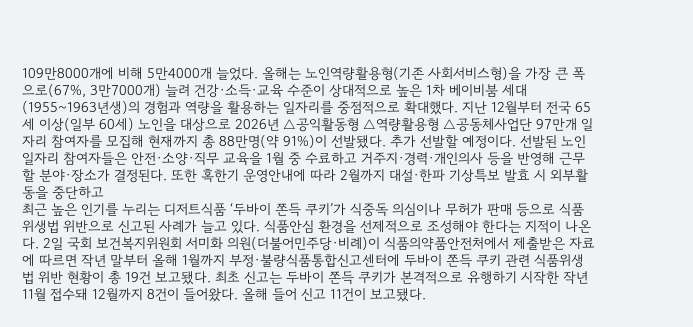109만8000개에 비해 5만4000개 늘었다. 올해는 노인역량활용형(기존 사회서비스형)을 가장 큰 폭으로(67%, 3만7000개) 늘려 건강·소득·교육 수준이 상대적으로 높은 1차 베이비붐 세대(1955~1963년생)의 경험과 역량을 활용하는 일자리를 중점적으로 확대했다. 지난 12월부터 전국 65세 이상(일부 60세) 노인을 대상으로 2026년 △공익활동형 △역량활용형 △공동체사업단 97만개 일자리 참여자를 모집해 현재까지 총 88만명(약 91%)이 선발됐다. 추가 선발할 예정이다. 선발된 노인일자리 참여자들은 안전·소양·직무 교육을 1월 중 수료하고 거주지·경력·개인의사 등을 반영해 근무할 분야·장소가 결정된다. 또한 혹한기 운영안내에 따라 2월까지 대설·한파 기상특보 발효 시 외부활동을 중단하고
최근 높은 인기를 누리는 디저트식품 ‘두바이 쫀득 쿠키’가 식중독 의심이나 무허가 판매 등으로 식품위생법 위반으로 신고된 사례가 늘고 있다. 식품안심 환경을 선제적으로 조성해야 한다는 지적이 나온다. 2일 국회 보건복지위원회 서미화 의원(더불어민주당·비례)이 식품의약품안전처에서 제출받은 자료에 따르면 작년 말부터 올해 1월까지 부정·불량식품통합신고센터에 두바이 쫀득 쿠키 관련 식품위생법 위반 현황이 총 19건 보고됐다. 최초 신고는 두바이 쫀득 쿠키가 본격적으로 유행하기 시작한 작년 11월 접수돼 12월까지 8건이 들어왔다. 올해 들어 신고 11건이 보고됐다.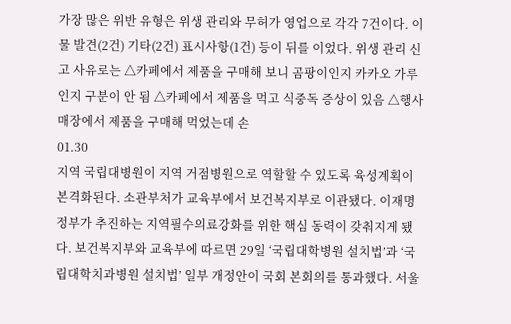가장 많은 위반 유형은 위생 관리와 무허가 영업으로 각각 7건이다. 이물 발견(2건) 기타(2건) 표시사항(1건) 등이 뒤를 이었다. 위생 관리 신고 사유로는 △카페에서 제품을 구매해 보니 곰팡이인지 카카오 가루인지 구분이 안 됨 △카페에서 제품을 먹고 식중독 증상이 있음 △행사 매장에서 제품을 구매해 먹었는데 손
01.30
지역 국립대병원이 지역 거점병원으로 역할할 수 있도록 육성계획이 본격화된다. 소관부처가 교육부에서 보건복지부로 이관됐다. 이재명정부가 추진하는 지역필수의료강화를 위한 핵심 동력이 갖춰지게 됐다. 보건복지부와 교육부에 따르면 29일 ‘국립대학병원 설치법’과 ‘국립대학치과병원 설치법’ 일부 개정안이 국회 본회의를 통과했다. 서울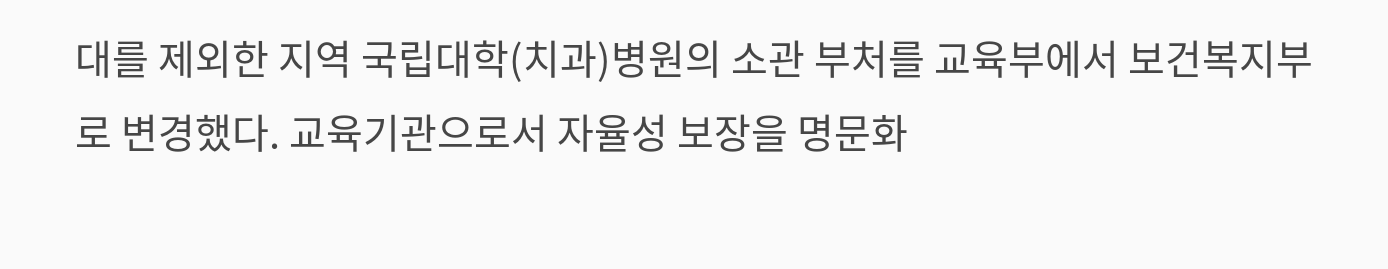대를 제외한 지역 국립대학(치과)병원의 소관 부처를 교육부에서 보건복지부로 변경했다. 교육기관으로서 자율성 보장을 명문화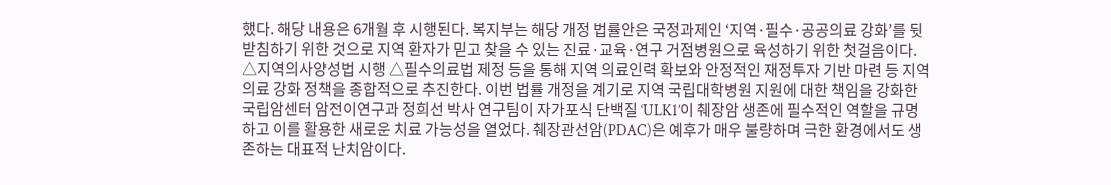했다. 해당 내용은 6개월 후 시행된다. 복지부는 해당 개정 법률안은 국정과제인 ‘지역·필수·공공의료 강화’를 뒷받침하기 위한 것으로 지역 환자가 믿고 찾을 수 있는 진료·교육·연구 거점병원으로 육성하기 위한 첫걸음이다. △지역의사양성법 시행 △필수의료법 제정 등을 통해 지역 의료인력 확보와 안정적인 재정투자 기반 마련 등 지역의료 강화 정책을 종합적으로 추진한다. 이번 법률 개정을 계기로 지역 국립대학병원 지원에 대한 책임을 강화한
국립암센터 암전이연구과 정희선 박사 연구팀이 자가포식 단백질 ‘ULK1’이 췌장암 생존에 필수적인 역할을 규명하고 이를 활용한 새로운 치료 가능성을 열었다. 췌장관선암(PDAC)은 예후가 매우 불량하며 극한 환경에서도 생존하는 대표적 난치암이다.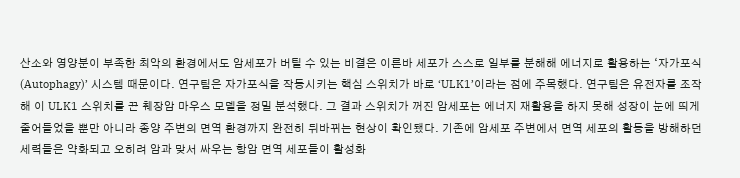산소와 영양분이 부족한 최악의 환경에서도 암세포가 버틸 수 있는 비결은 이른바 세포가 스스로 일부를 분해해 에너지로 활용하는 ‘자가포식(Autophagy)’ 시스템 때문이다. 연구팀은 자가포식을 작동시키는 핵심 스위치가 바로 ‘ULK1’이라는 점에 주목했다. 연구팀은 유전자를 조작해 이 ULK1 스위치를 끈 췌장암 마우스 모델을 정밀 분석했다. 그 결과 스위치가 꺼진 암세포는 에너지 재활용을 하지 못해 성장이 눈에 띄게 줄어들었을 뿐만 아니라 종양 주변의 면역 환경까지 완전히 뒤바뀌는 현상이 확인됐다. 기존에 암세포 주변에서 면역 세포의 활동을 방해하던 세력들은 약화되고 오히려 암과 맞서 싸우는 항암 면역 세포들이 활성화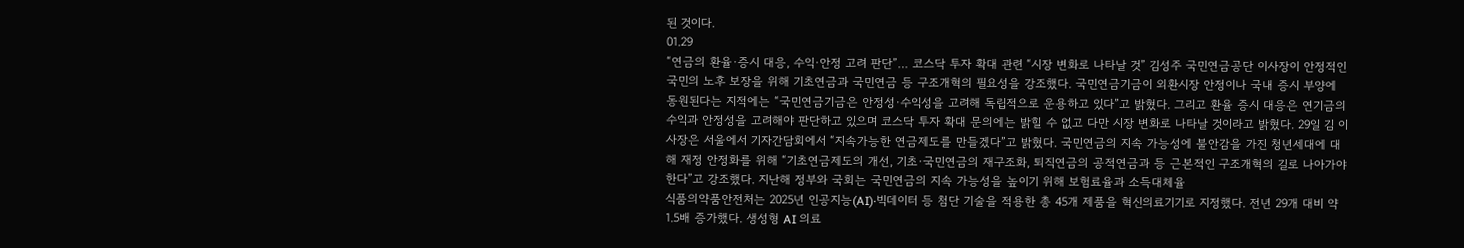된 것이다.
01.29
“연금의 환율·증시 대응, 수익·안정 고려 판단”… 코스닥 투자 확대 관련 “시장 변화로 나타날 것” 김성주 국민연금공단 이사장이 안정적인 국민의 노후 보장을 위해 기초연금과 국민연금 등 구조개혁의 필요성을 강조했다. 국민연금기금이 외환시장 안정이나 국내 증시 부양에 동원된다는 지적에는 “국민연금기금은 안정성·수익성을 고려해 독립적으로 운용하고 있다”고 밝혔다. 그리고 환율 증시 대응은 연기금의 수익과 안정성을 고려해야 판단하고 있으며 코스닥 투자 확대 문의에는 밝힐 수 없고 다만 시장 변화로 나타날 것이라고 밝혔다. 29일 김 이사장은 서울에서 기자간담회에서 “지속가능한 연금제도를 만들겠다”고 밝혔다. 국민연금의 지속 가능성에 불안감을 가진 청년세대에 대해 재정 안정화를 위해 “기초연금제도의 개선, 기초·국민연금의 재구조화, 퇴직연금의 공적연금과 등 근본적인 구조개혁의 길로 나아가야 한다”고 강조했다. 지난해 정부와 국회는 국민연금의 지속 가능성을 높이기 위해 보험료율과 소득대체율
식품의약품안전처는 2025년 인공지능(AI)·빅데이터 등 첨단 기술을 적용한 총 45개 제품을 혁신의료기기로 지정했다. 전년 29개 대비 약 1.5배 증가했다. 생성형 AI 의료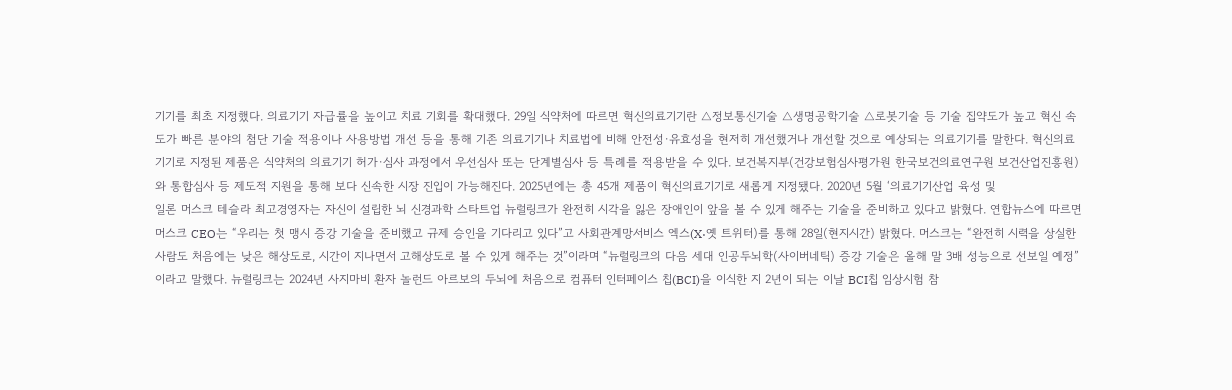기기를 최초 지정했다. 의료기기 자급률을 높이고 치료 기회를 확대했다. 29일 식약처에 따르면 혁신의료기기란 △정보통신기술 △생명공학기술 △로봇기술 등 기술 집약도가 높고 혁신 속도가 빠른 분야의 첨단 기술 적용이나 사용방법 개선 등을 통해 기존 의료기기나 치료법에 비해 안전성·유효성을 현저히 개선했거나 개선할 것으로 예상되는 의료기기를 말한다. 혁신의료기기로 지정된 제품은 식약처의 의료기기 허가·심사 과정에서 우선심사 또는 단계별심사 등 특례를 적용받을 수 있다. 보건복지부(건강보험심사평가원 한국보건의료연구원 보건산업진흥원)와 통합심사 등 제도적 지원을 통해 보다 신속한 시장 진입이 가능해진다. 2025년에는 총 45개 제품이 혁신의료기기로 새롭게 지정됐다. 2020년 5월 ‘의료기기산업 육성 및
일론 머스크 테슬라 최고경영자는 자신이 설립한 뇌 신경과학 스타트업 뉴럴링크가 완전히 시각을 잃은 장애인이 앞을 볼 수 있게 해주는 기술을 준비하고 있다고 밝혔다. 연합뉴스에 따르면 머스크 CEO는 “우리는 첫 맹시 증강 기술을 준비했고 규제 승인을 기다리고 있다”고 사회관계망서비스 엑스(X·옛 트위터)를 통해 28일(현지시간) 밝혔다. 머스크는 “완전히 시력을 상실한 사람도 처음에는 낮은 해상도로, 시간이 지나면서 고해상도로 볼 수 있게 해주는 것”이라며 “뉴럴링크의 다음 세대 인공두뇌학(사이버네틱) 증강 기술은 올해 말 3배 성능으로 선보일 예정”이라고 말했다. 뉴럴링크는 2024년 사지마비 환자 놀런드 아르보의 두뇌에 처음으로 컴퓨터 인터페이스 칩(BCI)을 이식한 지 2년이 되는 이날 BCI칩 임상시험 참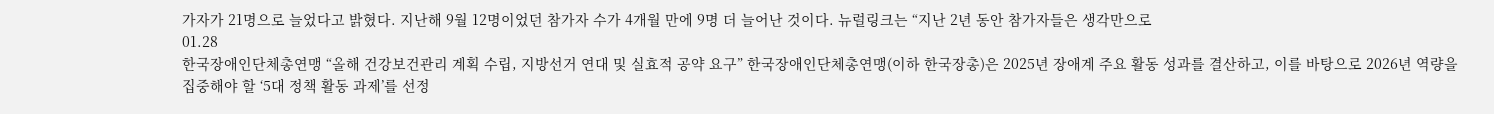가자가 21명으로 늘었다고 밝혔다. 지난해 9월 12명이었던 참가자 수가 4개월 만에 9명 더 늘어난 것이다. 뉴럴링크는 “지난 2년 동안 참가자들은 생각만으로
01.28
한국장애인단체총연맹 “올해 건강보건관리 계획 수립, 지방선거 연대 및 실효적 공약 요구” 한국장애인단체총연맹(이하 한국장총)은 2025년 장애계 주요 활동 성과를 결산하고, 이를 바탕으로 2026년 역량을 집중해야 할 ‘5대 정책 활동 과제’를 선정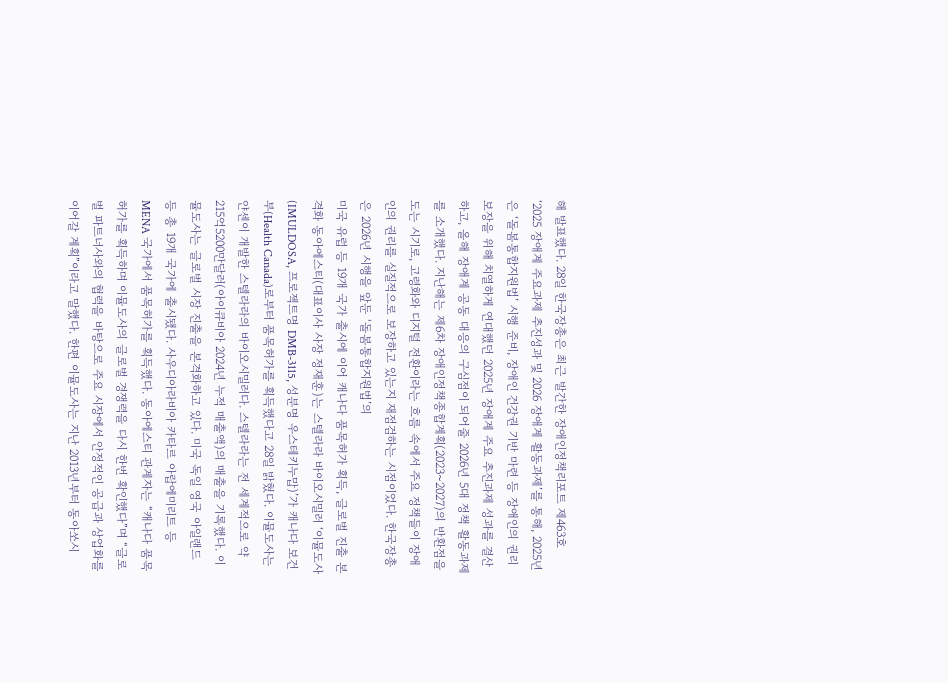해 발표했다. 28일 한국장총은 최근 발간한 장애인정책리포트 제463호 ‘2025 장애계 주요과제 추진성과 및 2026 장애계 활동과제’를 통해, 2025년은 ‘돌봄통합지원법’ 시행 준비, 장애인 건강권 기반 마련 등 장애인의 권리보장을 위해 치열하게 연대했던 2025년 장애계 주요 추진과제 성과를 결산하고, 올해 장애계 공동 대응의 구심점이 되어줄 2026년 5대 정책 활동과제를 소개했다. 지난해는 제6차 장애인정책종합계획(2023~2027)의 반환점을 도는 시기로, 고령화와 디지털 전환이라는 흐름 속에서 주요 정책들이 장애인의 권리를 실질적으로 보장하고 있는지 재점검하는 시점이었다. 한국장총은 2026년 시행을 앞둔 ‘돌봄통합지원법’의
미국 유럽 등 19개 국가 출시에 이어 캐나다 품목허가 획득, 글로벌 진출 본격화 동아에스티(대표이사 사장 정재훈)는 스텔라라 바이오시밀러 ‘이뮬도사(IMULDOSA, 프로젝트명 DMB-3115, 성분명 우스테키누맙)’가 캐나다 보건부(Health Canada)로부터 품목허가를 획득했다고 28일 밝혔다. 이뮬도사는 얀센이 개발한 스텔라라의 바이오시밀러다. 스텔라라는 전 세계적으로 약 215억5200만달러(아이큐비아 2024년 누적 매출액)의 매출을 기록했다. 이뮬도사는 글로벌 시장 진출을 본격화하고 있다. 미국 독일 영국 아일랜드 등 총 19개 국가에 출시됐다. 사우디아라비아 카타르 아랍에미리트 등 MENA 국가에서 품목허가를 획득했다. 동아에스티 관계자는 “캐나다 품목허가를 획득하며 이뮬도사의 글로벌 경쟁력을 다시 한번 확인했다”며 “글로벌 파트너사와의 협력을 바탕으로 주요 시장에서 안정적인 공급과 상업화를 이어갈 계획”이라고 말했다. 한편 이뮬도사는 지난 2013년부터 동아쏘시